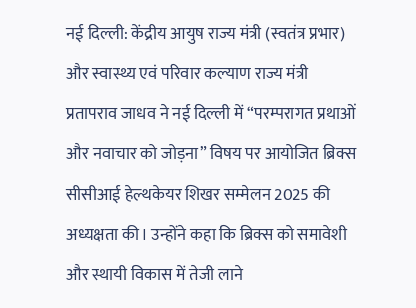नई दिल्ली: केंद्रीय आयुष राज्य मंत्री (स्वतंत्र प्रभार) और स्वास्थ्य एवं परिवार कल्याण राज्य मंत्री प्रतापराव जाधव ने नई दिल्ली में “परम्परागत प्रथाओं और नवाचार को जोड़ना” विषय पर आयोजित ब्रिक्स सीसीआई हेल्थकेयर शिखर सम्मेलन 2025 की अध्यक्षता की। उन्होंने कहा कि ब्रिक्स को समावेशी और स्थायी विकास में तेजी लाने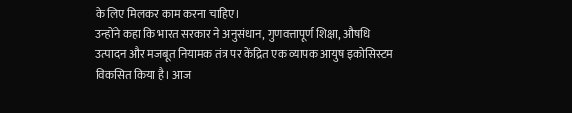के लिए मिलकर काम करना चाहिए।
उन्होंने कहा कि भारत सरकार ने अनुसंधान, गुणवत्तापूर्ण शिक्षा, औषधि उत्पादन और मजबूत नियामक तंत्र पर केंद्रित एक व्यापक आयुष इकोसिस्टम विकसित किया है। आज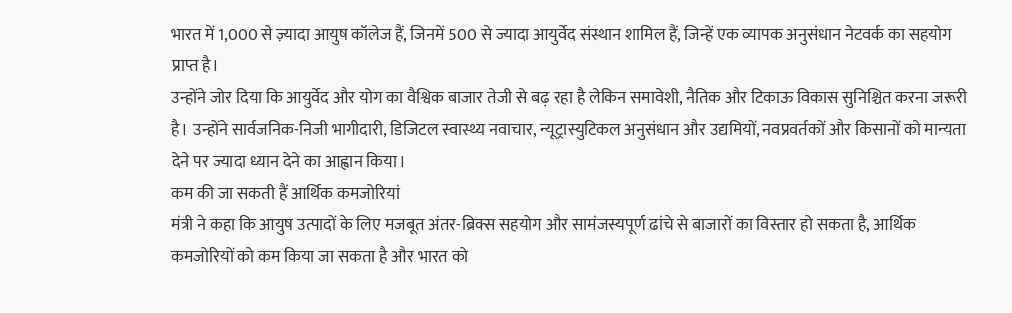भारत में 1,000 से ज़्यादा आयुष कॉलेज हैं, जिनमें 500 से ज्यादा आयुर्वेद संस्थान शामिल हैं, जिन्हें एक व्यापक अनुसंधान नेटवर्क का सहयोग प्राप्त है।
उन्होंने जोर दिया कि आयुर्वेद और योग का वैश्विक बाजार तेजी से बढ़ रहा है लेकिन समावेशी, नैतिक और टिकाऊ विकास सुनिश्चित करना जरूरी है। उन्होंने सार्वजनिक-निजी भागीदारी, डिजिटल स्वास्थ्य नवाचार, न्यूट्रास्युटिकल अनुसंधान और उद्यमियों, नवप्रवर्तकों और किसानों को मान्यता देने पर ज्यादा ध्यान देने का आह्वान किया।
कम की जा सकती हैं आर्थिक कमजोरियां
मंत्री ने कहा कि आयुष उत्पादों के लिए मजबूत अंतर-ब्रिक्स सहयोग और सामंजस्यपूर्ण ढांचे से बाजारों का विस्तार हो सकता है, आर्थिक कमजोरियों को कम किया जा सकता है और भारत को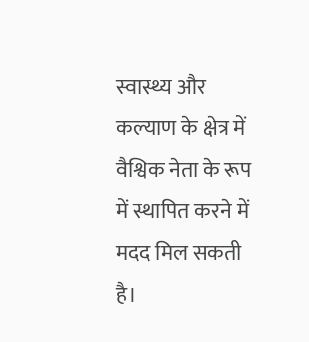स्वास्थ्य और कल्याण के क्षेत्र में वैश्विक नेता के रूप में स्थापित करने में मदद मिल सकती है।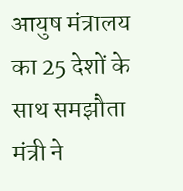आयुष मंत्रालय का 25 देशों के साथ समझौता
मंत्री ने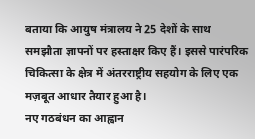बताया कि आयुष मंत्रालय ने 25 देशों के साथ समझौता ज्ञापनों पर हस्ताक्षर किए हैं। इससे पारंपरिक चिकित्सा के क्षेत्र में अंतरराष्ट्रीय सहयोग के लिए एक मज़बूत आधार तैयार हुआ है।
नए गठबंधन का आह्वान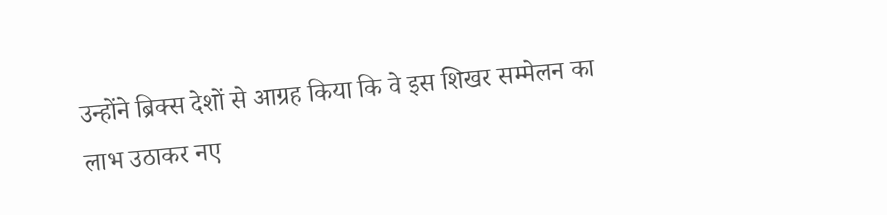उन्होंने ब्रिक्स देशों से आग्रह किया कि वे इस शिखर सम्मेलन का लाभ उठाकर नए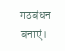गठबंधन बनाएं।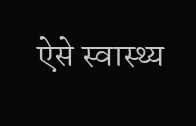ऐसे स्वास्थ्य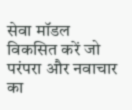सेवा मॉडल विकसित करें जो परंपरा और नवाचार का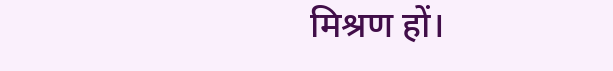मिश्रण हों।